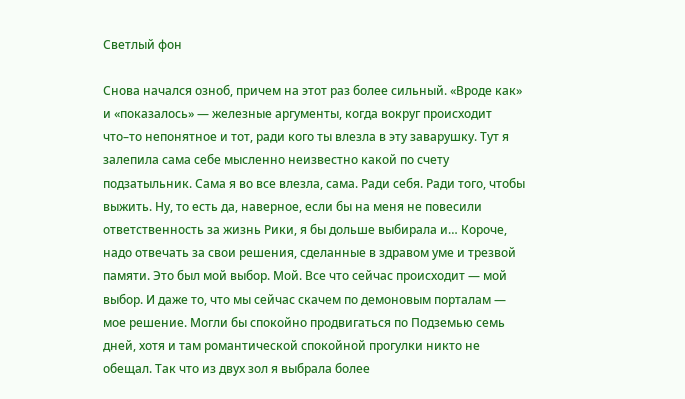Светлый фон

Снова начался озноб, причем на этот раз более сильный. «Вроде как» и «показалось» — железные аргументы, когда вокруг происходит что–то непонятное и тот, ради кого ты влезла в эту заварушку. Тут я залепила сама себе мысленно неизвестно какой по счету подзатыльник. Сама я во все влезла, сама. Ради себя. Ради того, чтобы выжить. Ну, то есть да, наверное, если бы на меня не повесили ответственность за жизнь Рики, я бы дольше выбирала и… Короче, надо отвечать за свои решения, сделанные в здравом уме и трезвой памяти. Это был мой выбор. Мой. Все что сейчас происходит — мой выбор. И даже то, что мы сейчас скачем по демоновым порталам — мое решение. Могли бы спокойно продвигаться по Подземью семь дней, хотя и там романтической спокойной прогулки никто не обещал. Так что из двух зол я выбрала более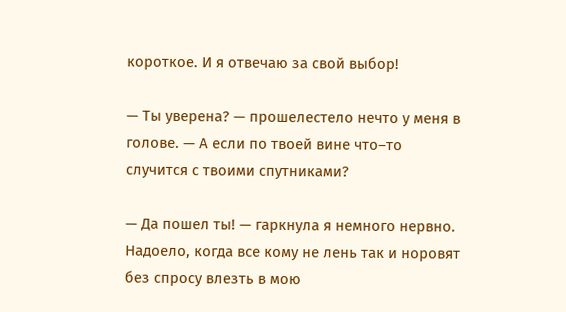короткое. И я отвечаю за свой выбор!

— Ты уверена? — прошелестело нечто у меня в голове. — А если по твоей вине что–то случится с твоими спутниками?

— Да пошел ты! — гаркнула я немного нервно. Надоело, когда все кому не лень так и норовят без спросу влезть в мою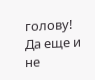голову! Да еще и не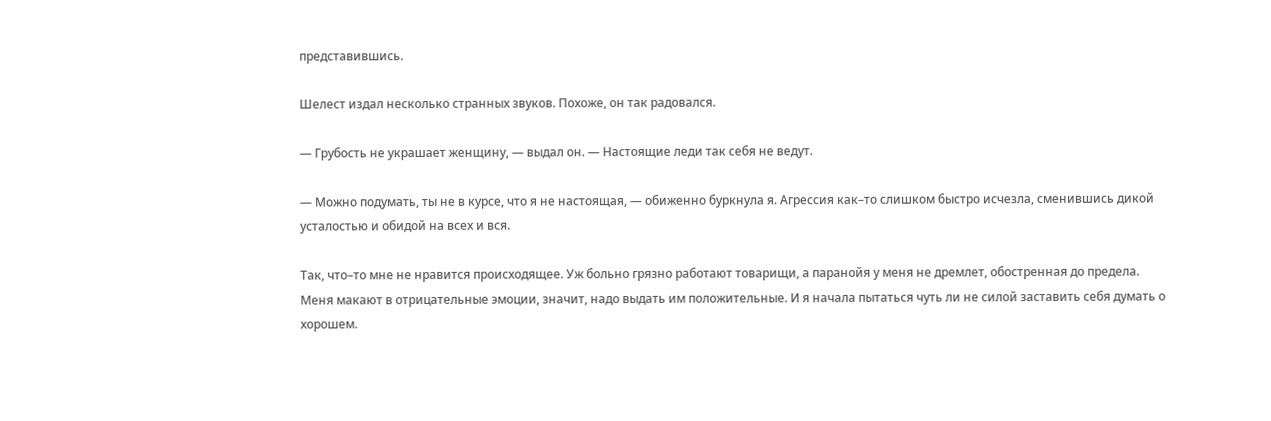представившись.

Шелест издал несколько странных звуков. Похоже, он так радовался.

— Грубость не украшает женщину, — выдал он. — Настоящие леди так себя не ведут.

— Можно подумать, ты не в курсе, что я не настоящая, — обиженно буркнула я. Агрессия как–то слишком быстро исчезла, сменившись дикой усталостью и обидой на всех и вся.

Так, что–то мне не нравится происходящее. Уж больно грязно работают товарищи, а паранойя у меня не дремлет, обостренная до предела. Меня макают в отрицательные эмоции, значит, надо выдать им положительные. И я начала пытаться чуть ли не силой заставить себя думать о хорошем.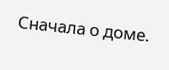Сначала о доме.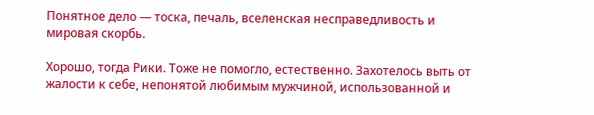Понятное дело — тоска, печаль, вселенская несправедливость и мировая скорбь.

Хорошо, тогда Рики. Тоже не помогло, естественно. Захотелось выть от жалости к себе, непонятой любимым мужчиной, использованной и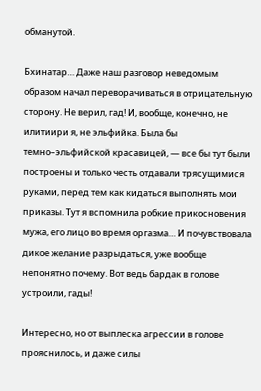обманутой.

Бхинатар… Даже наш разговор неведомым образом начал переворачиваться в отрицательную сторону. Не верил, гад! И, вообще, конечно, не илитиири я, не эльфийка. Была бы темно–эльфийской красавицей, — все бы тут были построены и только честь отдавали трясущимися руками, перед тем как кидаться выполнять мои приказы. Тут я вспомнила робкие прикосновения мужа, его лицо во время оргазма… И почувствовала дикое желание разрыдаться, уже вообще непонятно почему. Вот ведь бардак в голове устроили, гады!

Интересно, но от выплеска агрессии в голове прояснилось, и даже силы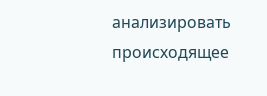анализировать происходящее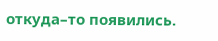откуда–то появились.